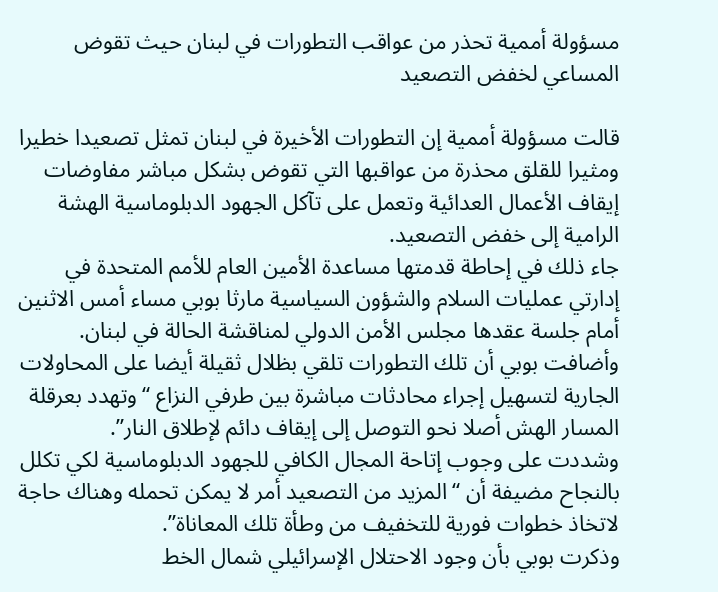مسؤولة أممية تحذر من عواقب التطورات في لبنان حيث تقوض المساعي لخفض التصعيد

قالت مسؤولة أممية إن التطورات الأخيرة في لبنان تمثل تصعيدا خطيرا ومثيرا للقلق محذرة من عواقبها التي تقوض بشكل مباشر مفاوضات إيقاف الأعمال العدائية وتعمل على تآكل الجهود الدبلوماسية الهشة الرامية إلى خفض التصعيد.
جاء ذلك في إحاطة قدمتها مساعدة الأمين العام للأمم المتحدة في إدارتي عمليات السلام والشؤون السياسية مارثا بوبي مساء أمس الاثنين أمام جلسة عقدها مجلس الأمن الدولي لمناقشة الحالة في لبنان.
وأضافت بوبي أن تلك التطورات تلقي بظلال ثقيلة أيضا على المحاولات الجارية لتسهيل إجراء محادثات مباشرة بين طرفي النزاع “وتهدد بعرقلة المسار الهش أصلا نحو التوصل إلى إيقاف دائم لإطلاق النار”.
وشددت على وجوب إتاحة المجال الكافي للجهود الدبلوماسية لكي تكلل بالنجاح مضيفة أن “المزيد من التصعيد أمر لا يمكن تحمله وهناك حاجة لاتخاذ خطوات فورية للتخفيف من وطأة تلك المعاناة”.
وذكرت بوبي بأن وجود الاحتلال الإسرائيلي شمال الخط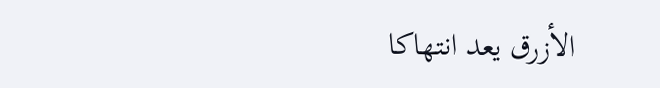الأزرق يعد انتهاكا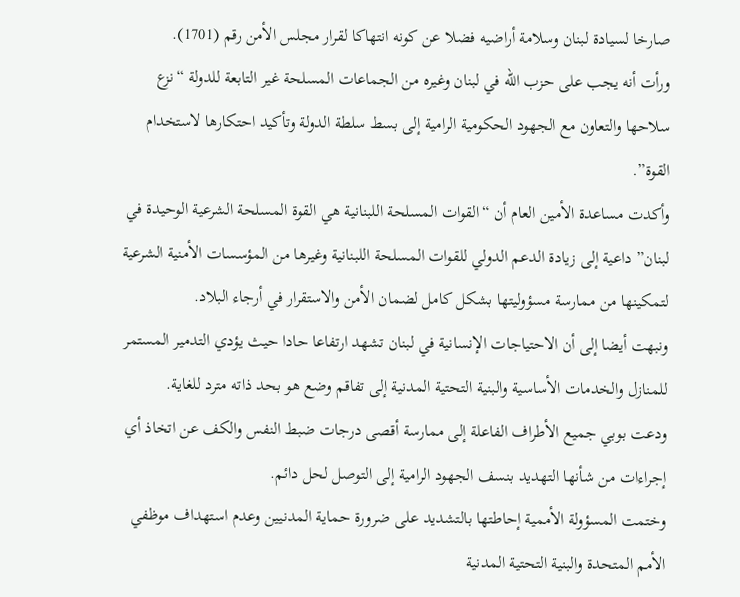صارخا لسيادة لبنان وسلامة أراضيه فضلا عن كونه انتهاكا لقرار مجلس الأمن رقم (1701).
ورأت أنه يجب على حزب الله في لبنان وغيره من الجماعات المسلحة غير التابعة للدولة “نزع سلاحها والتعاون مع الجهود الحكومية الرامية إلى بسط سلطة الدولة وتأكيد احتكارها لاستخدام القوة”.
وأكدت مساعدة الأمين العام أن “القوات المسلحة اللبنانية هي القوة المسلحة الشرعية الوحيدة في لبنان” داعية إلى زيادة الدعم الدولي للقوات المسلحة اللبنانية وغيرها من المؤسسات الأمنية الشرعية لتمكينها من ممارسة مسؤوليتها بشكل كامل لضمان الأمن والاستقرار في أرجاء البلاد.
ونبهت أيضا إلى أن الاحتياجات الإنسانية في لبنان تشهد ارتفاعا حادا حيث يؤدي التدمير المستمر للمنازل والخدمات الأساسية والبنية التحتية المدنية إلى تفاقم وضع هو بحد ذاته مترد للغاية.
ودعت بوبي جميع الأطراف الفاعلة إلى ممارسة أقصى درجات ضبط النفس والكف عن اتخاذ أي إجراءات من شأنها التهديد بنسف الجهود الرامية إلى التوصل لحل دائم.
وختمت المسؤولة الأممية إحاطتها بالتشديد على ضرورة حماية المدنيين وعدم استهداف موظفي الأمم المتحدة والبنية التحتية المدنية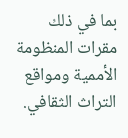بما في ذلك مقرات المنظومة الأممية ومواقع التراث الثقافي.